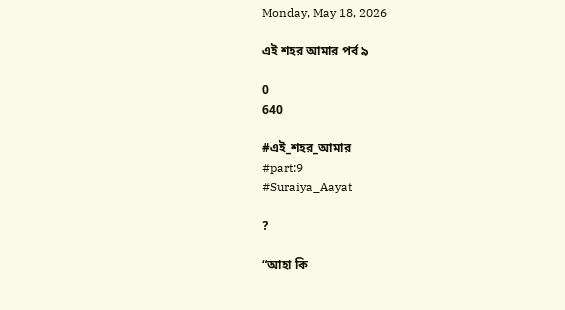Monday, May 18, 2026

এই শহর আমার পর্ব ৯

0
640

#এই_শহর_আমার
#part:9
#Suraiya_Aayat

?

“আহা কি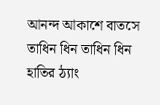আনন্দ আকাশে বাতসে
তাধিন ধিন তাধিন ধিন
হাতির ঠ্যাং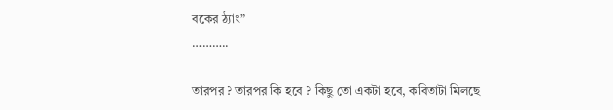বকের ঠ্যাং”
………..

তারপর ? তারপর কি হবে ? কিছু তো একটা হবে, কবিতাটা মিলছে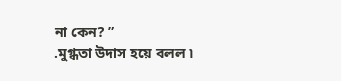না কেন? ”
.মুগ্ধতা উদাস হয়ে বলল ৷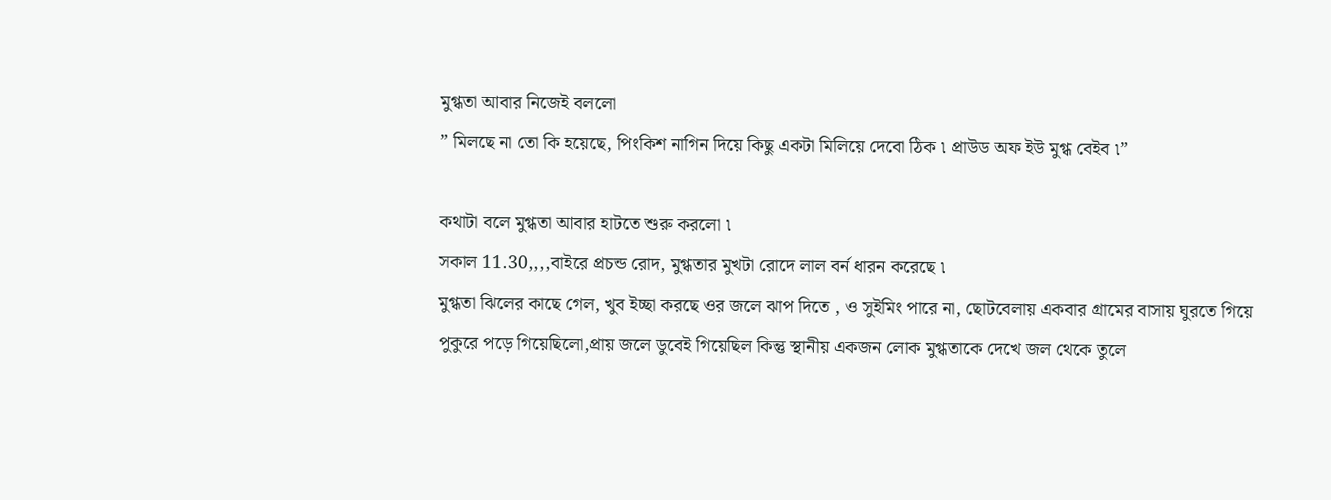মুগ্ধতা আবার নিজেই বললো
” মিলছে না তো কি হয়েছে, পিংকিশ নাগিন দিয়ে কিছু একটা মিলিয়ে দেবো ঠিক ৷ প্রাউড অফ ইউ মুগ্ধ বেইব ৷”

কথাটা বলে মুগ্ধতা আবার হাটতে শুরু করলো ৷
সকাল 11.30,,,,বাইরে প্রচন্ড রোদ, মুগ্ধতার মুখটা রোদে লাল বর্ন ধারন করেছে ৷
মুগ্ধতা ঝিলের কাছে গেল, খুব ইচ্ছা করছে ওর জলে ঝাপ দিতে , ও সুইমিং পারে না, ছোটবেলায় একবার গ্রামের বাসায় ঘুরতে গিয়ে পুকুরে পড়ে গিয়েছিলো,প্রায় জলে ডুবেই গিয়েছিল কিন্তু স্থানীয় একজন লোক মুগ্ধতাকে দেখে জল থেকে তুলে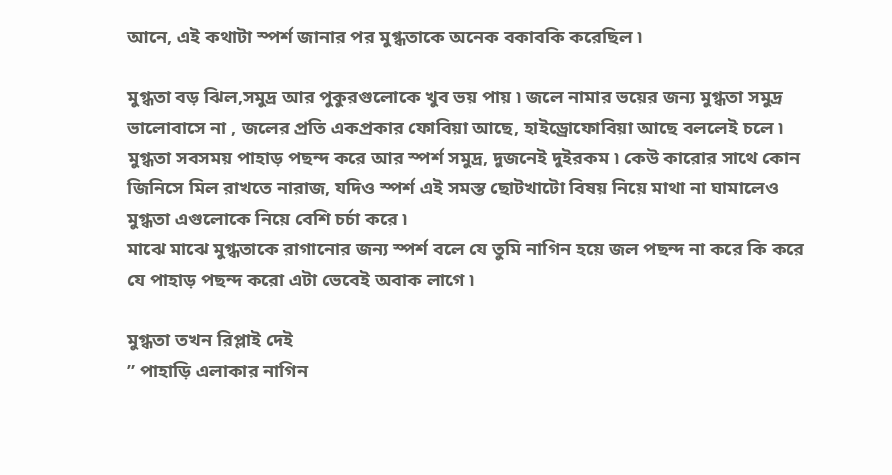আনে, এই কথাটা স্পর্শ জানার পর মুগ্ধতাকে অনেক বকাবকি করেছিল ৷

মুগ্ধতা বড় ঝিল,সমুদ্র আর পুকুরগুলোকে খুব ভয় পায় ৷ জলে নামার ভয়ের জন্য মুগ্ধতা সমুদ্র ভালোবাসে না , জলের প্রতি একপ্রকার ফোবিয়া আছে, হাইড্রোফোবিয়া আছে বললেই চলে ৷ মুগ্ধতা সবসময় পাহাড় পছন্দ করে আর স্পর্শ সমুদ্র, দুজনেই দুইরকম ৷ কেউ কারোর সাথে কোন জিনিসে মিল রাখতে নারাজ, যদিও স্পর্শ এই সমস্ত ছোটখাটো বিষয় নিয়ে মাথা না ঘামালেও মুগ্ধতা এগুলোকে নিয়ে বেশি চর্চা করে ৷
মাঝে মাঝে মুগ্ধতাকে রাগানোর জন্য স্পর্শ বলে যে তুমি নাগিন হয়ে জল পছন্দ না করে কি করে যে পাহাড় পছন্দ করো এটা ভেবেই অবাক লাগে ৷

মুগ্ধতা তখন রিপ্লাই দেই
” পাহাড়ি এলাকার নাগিন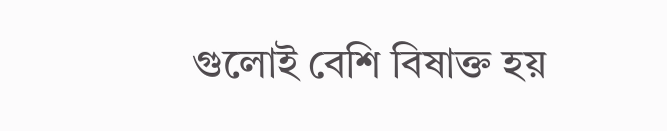গুলোই বেশি বিষাক্ত হয়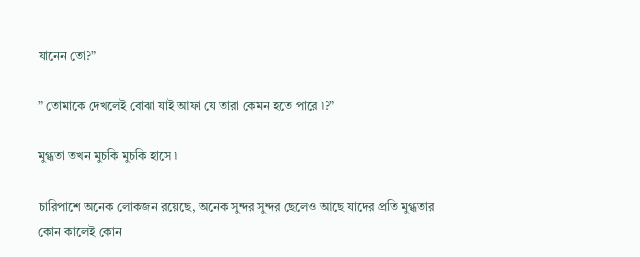যানেন তো?”

” তোমাকে দেখলেই বোঝা যাই আফা যে তারা কেমন হতে পারে ৷?”

মুগ্ধতা তখন মুচকি মুচকি হাসে ৷

চারিপাশে অনেক লোকজন রয়েছে, অনেক সুন্দর সুন্দর ছেলেও আছে যাদের প্রতি মুগ্ধতার কোন কালেই কোন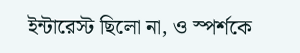ইন্টারেস্ট ছিলো না, ও স্পর্শকে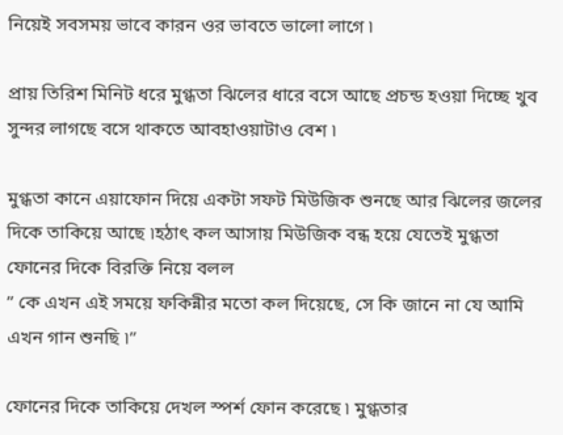নিয়েই সবসময় ভাবে কারন ওর ভাবতে ভালো লাগে ৷

প্রায় তিরিশ মিনিট ধরে মুগ্ধতা ঝিলের ধারে বসে আছে প্রচন্ড হওয়া দিচ্ছে খুব সুন্দর লাগছে বসে থাকতে আবহাওয়াটাও বেশ ৷

মুগ্ধতা কানে এয়াফোন দিয়ে একটা সফট মিউজিক শুনছে আর ঝিলের জলের দিকে তাকিয়ে আছে ৷হঠাৎ কল আসায় মিউজিক বন্ধ হয়ে যেতেই মুগ্ধতা ফোনের দিকে বিরক্তি নিয়ে বলল
” কে এখন এই সময়ে ফকিন্নীর মতো কল দিয়েছে, সে কি জানে না যে আমি এখন গান শুনছি ৷”

ফোনের দিকে তাকিয়ে দেখল স্পর্শ ফোন করেছে ৷ মুগ্ধতার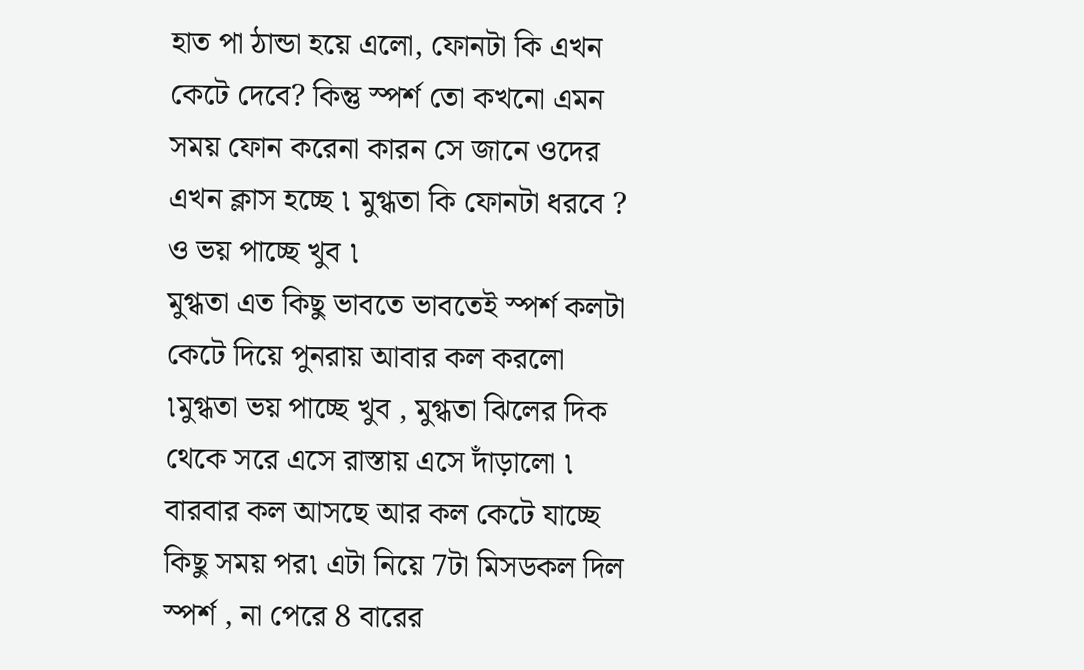হাত পা ঠান্ডা হয়ে এলো, ফোনটা কি এখন কেটে দেবে? কিন্তু স্পর্শ তো কখনো এমন সময় ফোন করেনা কারন সে জানে ওদের এখন ক্লাস হচ্ছে ৷ মুগ্ধতা কি ফোনটা ধরবে ? ও ভয় পাচ্ছে খুব ৷
মুগ্ধতা এত কিছু ভাবতে ভাবতেই স্পর্শ কলটা কেটে দিয়ে পুনরায় আবার কল করলো ৷মুগ্ধতা ভয় পাচ্ছে খুব , মুগ্ধতা ঝিলের দিক থেকে সরে এসে রাস্তায় এসে দাঁড়ালো ৷ বারবার কল আসছে আর কল কেটে যাচ্ছে কিছু সময় পর৷ এটা নিয়ে 7টা মিসডকল দিল স্পর্শ , না পেরে 8 বারের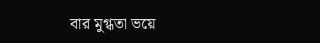বার মুগ্ধতা ভয়ে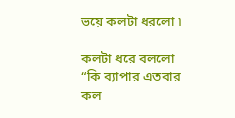ভয়ে কলটা ধরলো ৷

কলটা ধরে বললো
“কি ব্যাপার এতবার কল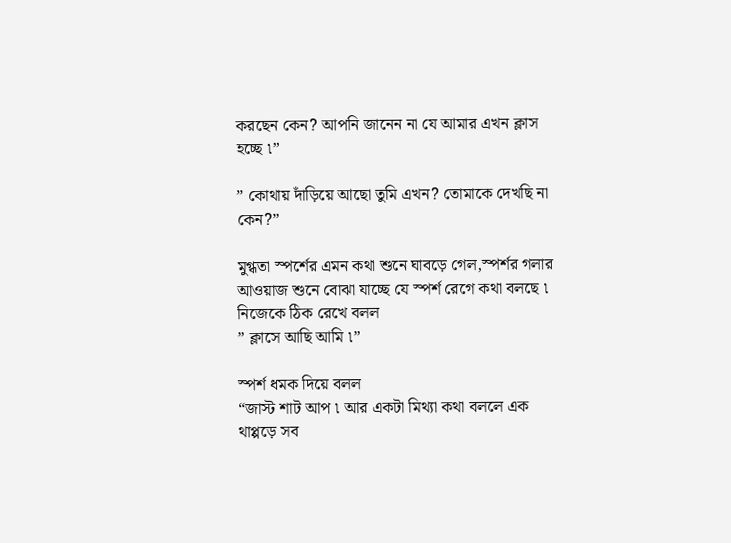করছেন কেন? আপনি জানেন না যে আমার এখন ক্লাস হচ্ছে ৷”

” কোথায় দাঁড়িয়ে আছো তুমি এখন? তোমাকে দেখছি না কেন?”

মুগ্ধতা স্পর্শের এমন কথা শুনে ঘাবড়ে গেল,স্পর্শর গলার আওয়াজ শুনে বোঝা যাচ্ছে যে স্পর্শ রেগে কথা বলছে ৷ নিজেকে ঠিক রেখে বলল
” ক্লাসে আছি আমি ৷”

স্পর্শ ধমক দিয়ে বলল
“জাস্ট শাট আপ ৷ আর একটা মিথ্যা কথা বললে এক থাপ্পড়ে সব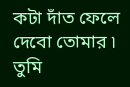কটা দাঁত ফেলে দেবো তোমার ৷ তুমি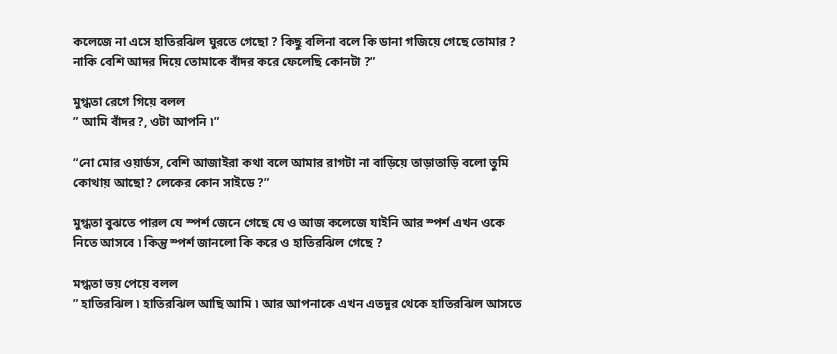কলেজে না এসে হাতিরঝিল ঘুরতে গেছো ? কিছু বলিনা বলে কি ডানা গজিয়ে গেছে তোমার ? নাকি বেশি আদর দিয়ে তোমাকে বাঁদর করে ফেলেছি কোনটা ?”

মুগ্ধতা রেগে গিয়ে বলল
” আমি বাঁদর?, ওটা আপনি ৷”

“নো মোর ওয়ার্ডস, বেশি আজাইরা কথা বলে আমার রাগটা না বাড়িয়ে তাড়াতাড়ি বলো তুমি কোথায় আছো? লেকের কোন সাইডে ?”

মুগ্ধতা বুঝতে পারল যে স্পর্শ জেনে গেছে যে ও আজ কলেজে যাইনি আর স্পর্শ এখন ওকে নিতে আসবে ৷ কিন্তু স্পর্শ জানলো কি করে ও হাতিরঝিল গেছে ?

মগ্ধতা ভয় পেয়ে বলল
” হাতিরঝিল ৷ হাতিরঝিল আছি আমি ৷ আর আপনাকে এখন এতদুর থেকে হাতিরঝিল আসতে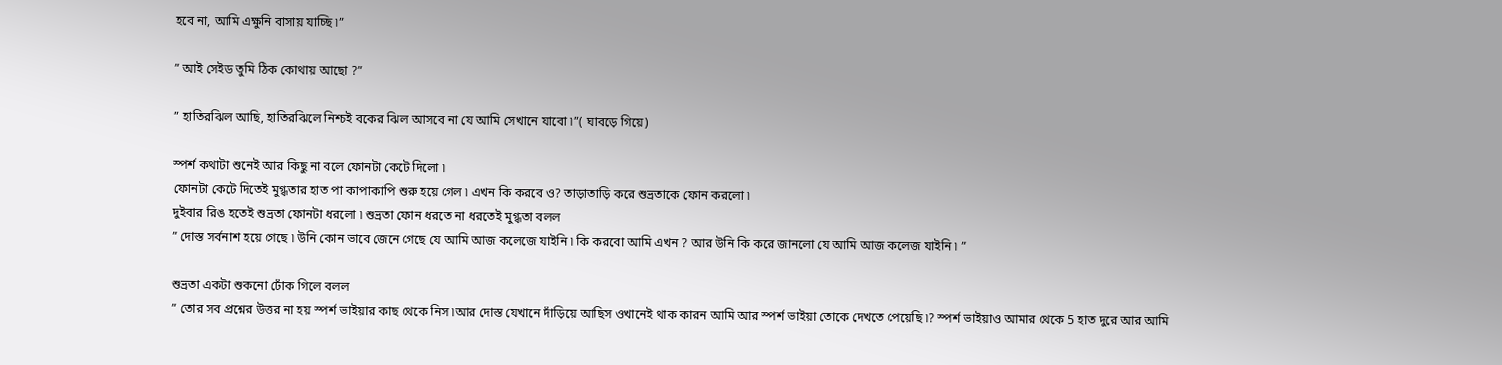হবে না, আমি এক্ষুনি বাসায় যাচ্ছি ৷”

” আই সেইড তুমি ঠিক কোথায় আছো ?”

” হাতিরঝিল আছি, হাতিরঝিলে নিশ্চই বকের ঝিল আসবে না যে আমি সেখানে যাবো ৷”( ঘাবড়ে গিয়ে)

স্পর্শ কথাটা শুনেই আর কিছু না বলে ফোনটা কেটে দিলো ৷
ফোনটা কেটে দিতেই মুগ্ধতার হাত পা কাপাকাপি শুরু হয়ে গেল ৷ এখন কি করবে ও? তাড়াতাড়ি করে শুভ্রতাকে ফোন করলো ৷
দুইবার রিঙ হতেই শুভ্রতা ফোনটা ধরলো ৷ শুভ্রতা ফোন ধরতে না ধরতেই মুগ্ধতা বলল
” দোস্ত সর্বনাশ হয়ে গেছে ৷ উনি কোন ভাবে জেনে গেছে যে আমি আজ কলেজে যাইনি ৷ কি করবো আমি এখন ? আর উনি কি করে জানলো যে আমি আজ কলেজ যাইনি ৷ ”

শুভ্রতা একটা শুকনো ঢোঁক গিলে বলল
” তোর সব প্রশ্নের উত্তর না হয় স্পর্শ ভাইয়ার কাছ থেকে নিস ৷আর দোস্ত যেখানে দাঁড়িয়ে আছিস ওখানেই থাক কারন আমি আর স্পর্শ ভাইয়া তোকে দেখতে পেয়েছি ৷? স্পর্শ ভাইয়াও আমার থেকে 5 হাত দুরে আর আমি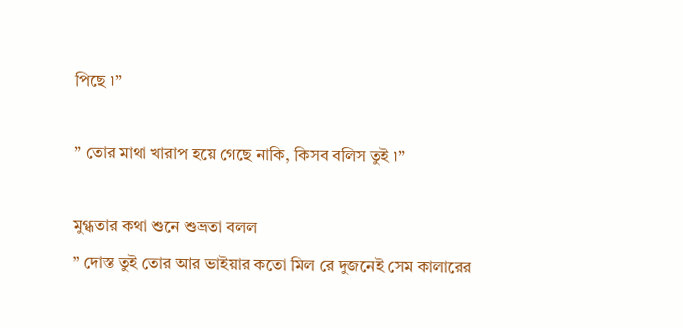পিছে ৷”

” তোর মাথা খারাপ হয়ে গেছে নাকি, কিসব বলিস তুই ৷”

মুগ্ধতার কথা শুনে শুভ্রতা বলল
” দোস্ত তুই তোর আর ভাইয়ার কতো মিল রে দুজনেই সেম কালারের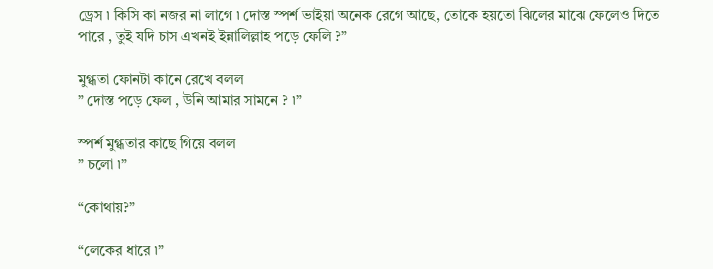ড্রেস ৷ কিসি কা নজর না লাগে ৷ দোস্ত স্পর্শ ভাইয়া অনেক রেগে আছে, তোকে হয়তো ঝিলের মাঝে ফেলেও দিতে পারে , তুই যদি চাস এখনই ইন্নালিল্লাহ পড়ে ফেলি ?”

মুগ্ধতা ফোনটা কানে রেখে বলল
” দোস্ত পড়ে ফেল , উনি আমার সামনে ? ৷”

স্পর্শ মুগ্ধতার কাছে গিয়ে বলল
” চলো ৷”

“কোথায়?”

“লেকের ধারে ৷”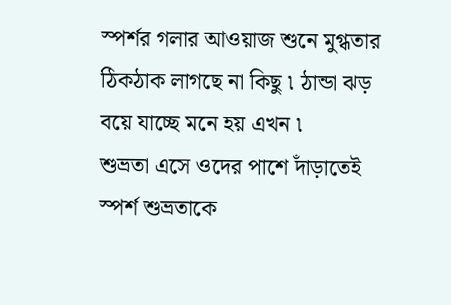স্পর্শর গলার আওয়াজ শুনে মুগ্ধতার ঠিকঠাক লাগছে না কিছু ৷ ঠান্ডা ঝড় বয়ে যাচ্ছে মনে হয় এখন ৷
শুভ্রতা এসে ওদের পাশে দাঁড়াতেই স্পর্শ শুভ্রতাকে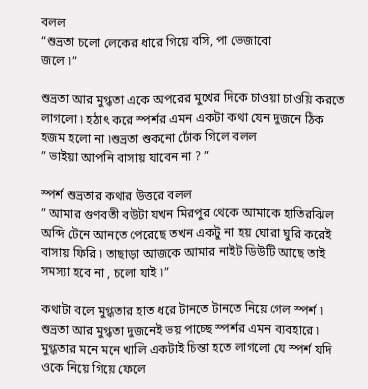বলল
“শুভ্রতা চলো লেকের ধারে গিয়ে বসি, পা ভেজাবো
জলে ৷”

শুভ্রতা আর মুগ্ধতা একে অপরের মুখের দিকে চাওয়া চাওয়ি করতে লাগলো ৷ হঠাৎ করে স্পর্শর এমন একটা কথা যেন দুজনে ঠিক হজম হলো না ৷শুভ্রতা শুকনো ঢোঁক গিলে বলল
” ভাইয়া আপনি বাসায় যাবেন না ? ”

স্পর্শ শুভ্রতার কথার উত্তরে বলল
” আমার গুণবতী বউটা যখন মিরপুর থেকে আমাকে হাতিরঝিল অব্দি টেনে আনতে পেরেছে তখন একটু না হয় ঘোরা ঘুরি করেই বাসায় ফিরি ৷ তাছাড়া আজকে আমার নাইট ডিউটি আছে তাই সমস্যা হবে না , চলো যাই ৷”

কথাটা বলে মুগ্ধতার হাত ধরে টানতে টানতে নিয়ে গেল স্পর্শ ৷ শুভ্রতা আর মুগ্ধতা দুজনেই ভয় পাচ্ছে স্পর্শর এমন ব্যবহারে ৷ মুগ্ধতার মনে মনে খালি একটাই চিন্তা হতে লাগলো যে স্পর্শ যদি ওকে নিয়ে গিয়ে ফেলে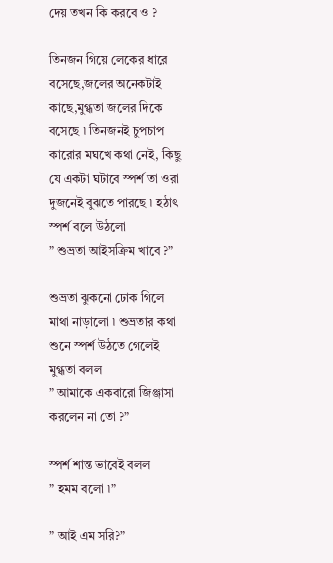দেয় তখন কি করবে ও ?

তিনজন গিয়ে লেকের ধারে বসেছে,জলের অনেকটাই কাছে,মুগ্ধতা জলের দিকে বসেছে ৷ তিনজনই চুপচাপ কারোর মঘখে কথা নেই, কিছু যে একটা ঘটাবে স্পর্শ তা ওরা দুজনেই বুঝতে পারছে ৷ হঠাৎ স্পর্শ বলে উঠলো
” শুভ্রতা আইসক্রিম খাবে ?”

শুভ্রতা ঝুকনো ঢোক গিলে মাথা নাড়ালো ৷ শুভ্রতার কথা শুনে স্পর্শ উঠতে গেলেই মুগ্ধতা বলল
” আমাকে একবারো জিঞ্জাসা করলেন না তো ?”

স্পর্শ শান্ত ভাবেই বলল
” হমম বলো ৷”

” আই এম সরি?”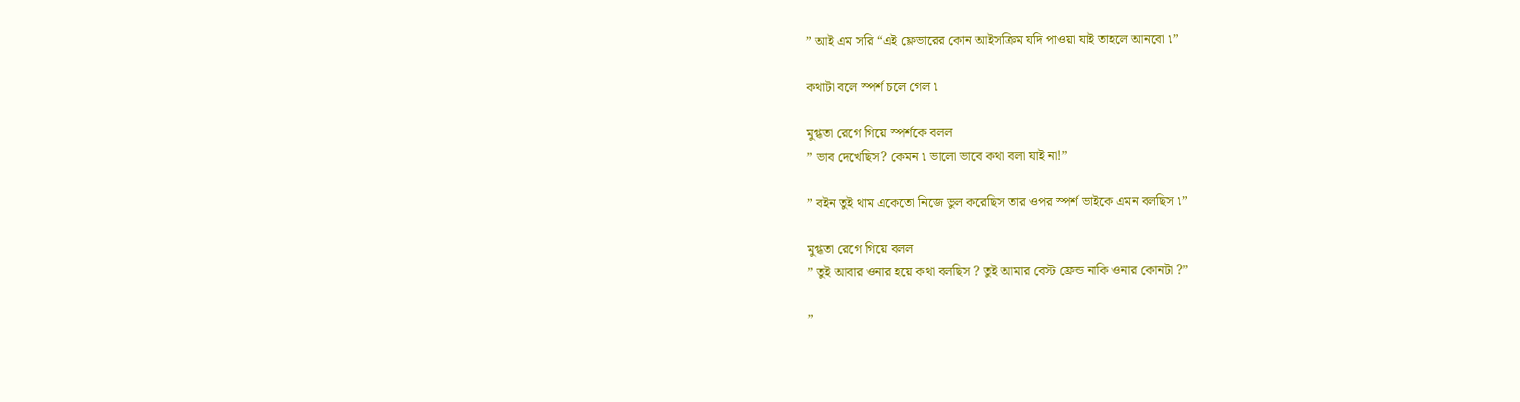” আই এম সরি “এই ফ্লেভারের কোন আইসক্রিম যদি পাওয়া যাই তাহলে আনবো ৷”

কথাটা বলে স্পর্শ চলে গেল ৷

মুগ্ধতা রেগে গিয়ে স্পর্শকে বলল
” ভাব দেখেছিস? কেমন ৷ ভালো ভাবে কথা বলা যাই না!”

” বইন তুই থাম একেতো নিজে ভুল করেছিস তার ওপর স্পর্শ ভাইকে এমন বলছিস ‌৷”

মুগ্ধতা রেগে গিয়ে বলল
” তুই আবার ওনার হয়ে কথা বলছিস ? তুই আমার বেস্ট ফ্রেন্ড নাকি ওনার কোনটা ?”

”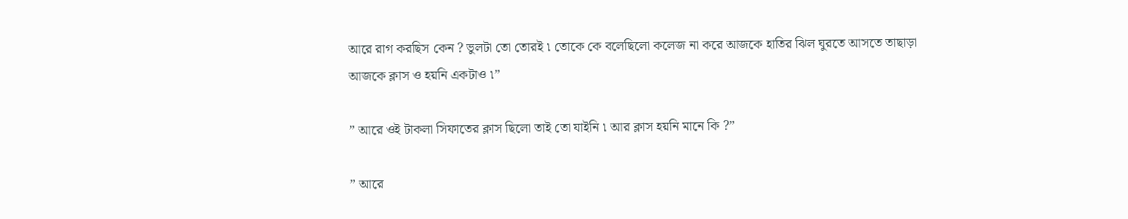আরে রাগ করছিস কেন ? ভুলটা তো তোরই ৷ তোকে কে বলেছিলো কলেজ না করে আজকে হাতির ঝিল ঘুরতে আসতে তাছাড়া আজকে ক্লাস ও হয়নি একটাও ৷”

” আরে ওই টাকলা সিফাতের ক্লাস ছিলো তাই তো যাইনি ৷ আর ক্লাস হয়নি মানে কি ?”

” আরে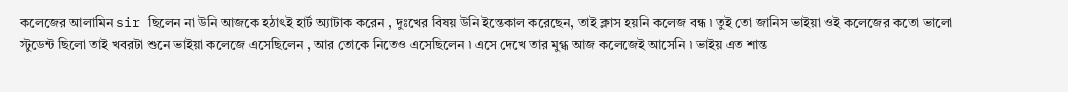কলেজের আলামিন sir ছিলেন না উনি আজকে হঠাৎই হার্ট অ্যাটাক করেন , দুঃখের বিষয় উনি ইন্তেকাল করেছেন, তাই ক্লাস হয়নি কলেজ বন্ধ ৷ তুই তো জানিস ভাইয়া ওই কলেজের কতো ভালো স্টুডেন্ট ছিলো তাই খবরটা শুনে ভাইয়া কলেজে এসেছিলেন , আর তোকে নিতেও এসেছিলেন ৷ এসে দেখে তার মুগ্ধ আজ কলেজেই আসেনি ৷ ভাইয় এত শান্ত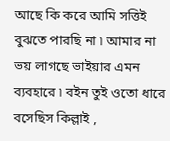আছে কি করে আমি সত্তিই বুঝতে পারছি না ৷ আমার না ভয় লাগছে ভাইয়ার এমন ব্যবহারে ৷ বইন তুই ওতো ধারে বসেছিস কিল্লাই ,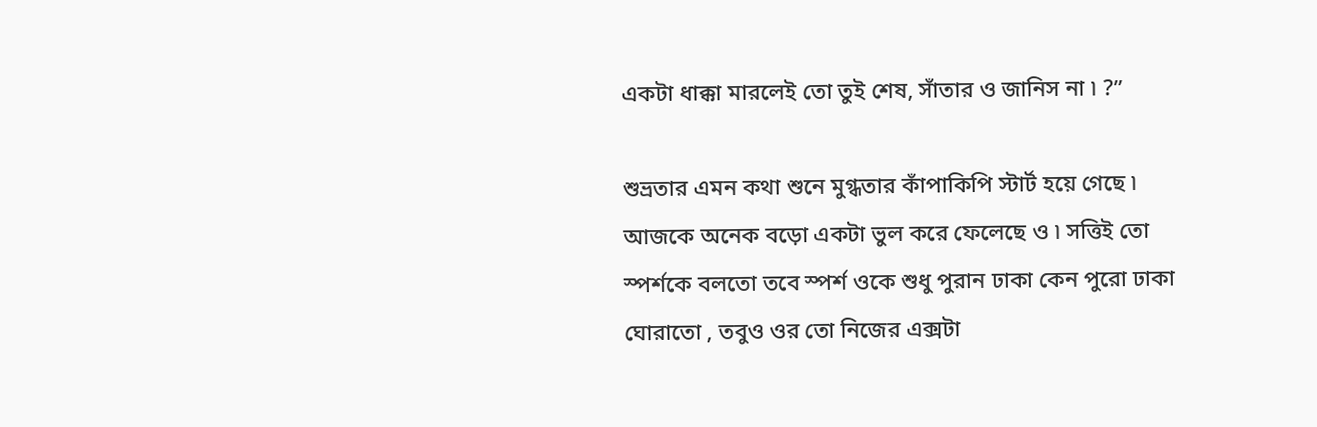একটা ধাক্কা মারলেই তো তুই শেষ, সাঁতার ও জানিস না ৷ ?”

শুভ্রতার এমন কথা শুনে মুগ্ধতার কাঁপাকিপি স্টার্ট হয়ে গেছে ৷ আজকে অনেক বড়ো একটা ভুল করে ফেলেছে ও ৷ সত্তিই তো স্পর্শকে বলতো তবে স্পর্শ ওকে শুধু পুরান ঢাকা কেন পুরো ঢাকা ঘোরাতো , তবুও ওর তো নিজের এক্সটা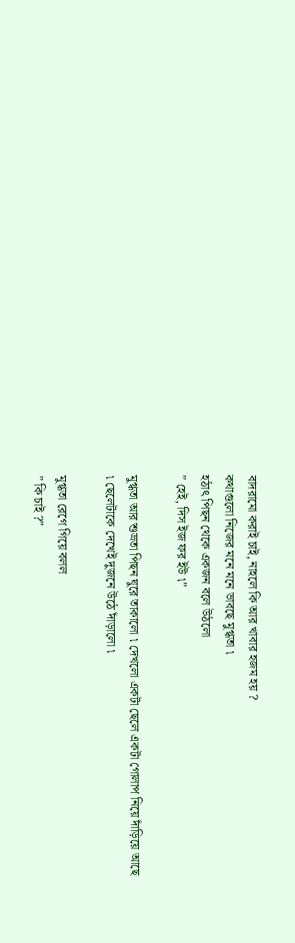বাদরামো করাই চাই, নাহলে কি আর খাবার হজম হয় ?
কথাগুলো নিজের মনে মনে ভাবছে মুগ্ধতা ৷
হঠাৎ পিছন থেকে একজন বলে উঠলো
” হেই, দিস ইজ ফর ইউ ৷”

মুগ্ধতা আর শুভ্রতা পিছন ঘুরে তাকালো ৷ দেখলো একটা ছেলে একটা গোলাপ নিয়ে দাঁড়িয়ে আছে ৷ ছেলেটাকে দেখেই দুজনে উঠে দাঁড়ালো ৷

মুগ্ধতা রেগে গিয়ে বলল
” কি চাই ?”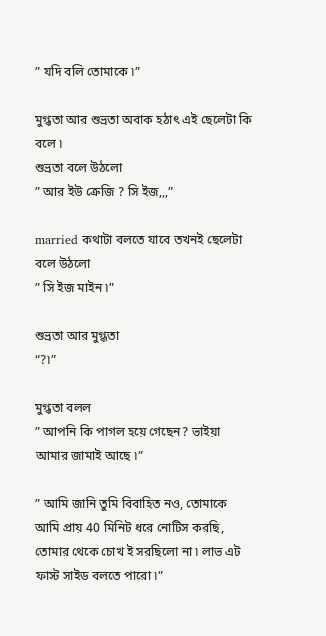” যদি বলি তোমাকে ৷”

মুগ্ধতা আর শুভ্রতা অবাক হঠাৎ এই ছেলেটা কি বলে ৷
শুভ্রতা বলে উঠলো
” আর ইউ ক্রেজি ? সি ইজ,,,”

married কথাটা বলতে যাবে তখনই ছেলেটা বলে উঠলো
” সি ইজ মাইন ৷”

শুভ্রতা আর মুগ্ধতা
“?৷”

মুগ্ধতা বলল
” আপনি কি পাগল হয়ে গেছেন? ভাইয়া আমার জামাই আছে ৷”

” আমি জানি তুমি বিবাহিত নও, তোমাকে আমি প্রায় 40 মিনিট ধরে নোটিস করছি, তোমার থেকে চোখ ই সরছিলো না ৷ লাভ এট ফাস্ট সাইড বলতে পারো ৷”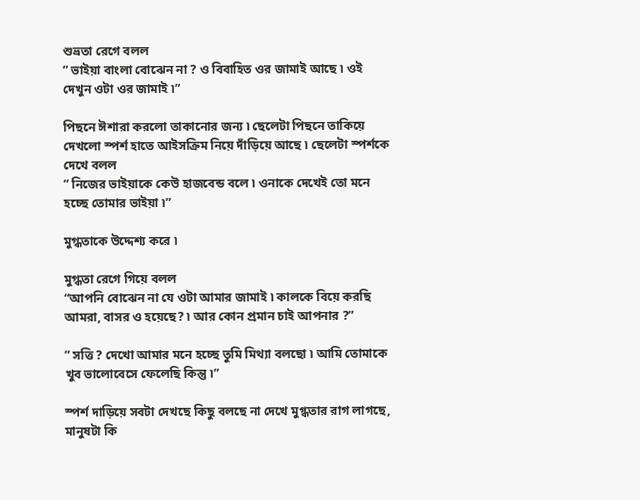শুভ্রতা রেগে বলল
” ভাইয়া বাংলা বোঝেন না ? ও বিবাহিত ওর জামাই আছে ৷ ওই দেখুন ওটা ওর জামাই ৷”

পিছনে ঈশারা করলো তাকানোর জন্য ৷ ছেলেটা পিছনে তাকিয়ে দেখলো স্পর্শ হাতে আইসক্রিম নিয়ে দাঁড়িয়ে আছে ৷ ছেলেটা স্পর্শকে দেখে বলল
” নিজের ভাইয়াকে কেউ হাজবেন্ড বলে ৷ ওনাকে দেখেই তো মনে হচ্ছে তোমার ভাইয়া ৷”

মুগ্ধতাকে উদ্দেশ্য করে ৷

মুগ্ধতা রেগে গিয়ে বলল
“আপনি বোঝেন না যে ওটা আমার জামাই ৷ কালকে বিয়ে করছি আমরা, বাসর ও হয়েছে? ৷ আর কোন প্রমান চাই আপনার ?”

” সত্তি ? দেখো আমার মনে হচ্ছে তুমি মিথ্যা বলছো ৷ আমি তোমাকে খুব ভালোবেসে ফেলেছি কিন্তু ৷”

স্পর্শ দাড়িয়ে সবটা দেখছে কিছু বলছে না দেখে মুগ্ধতার রাগ লাগছে, মানুষটা কি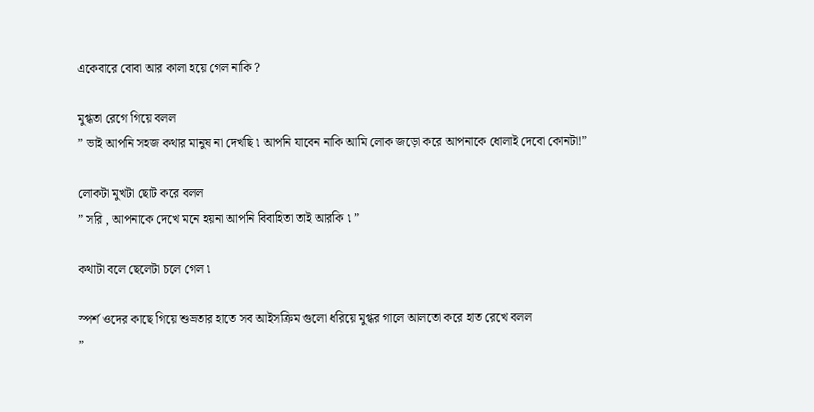একেবারে বোবা আর কালা হয়ে গেল নাকি ?

মুগ্ধতা রেগে গিয়ে বলল
” ভাই আপনি সহজ কথার মানুষ না দেখছি ৷ আপনি যাবেন নাকি আমি লোক জড়ো করে আপনাকে ধোলাই দেবো কোনটা!”

লোকটা মুখটা ছোট করে বলল
” সরি , আপনাকে দেখে মনে হয়না আপনি বিবাহিতা তাই আরকি ৷ ”

কথাটা বলে ছেলেটা চলে গেল ৷

স্পর্শ ওদের কাছে গিয়ে শুভ্রতার হাতে সব আইসক্রিম গুলো ধরিয়ে মুগ্ধর গালে আলতো করে হাত রেখে বলল
”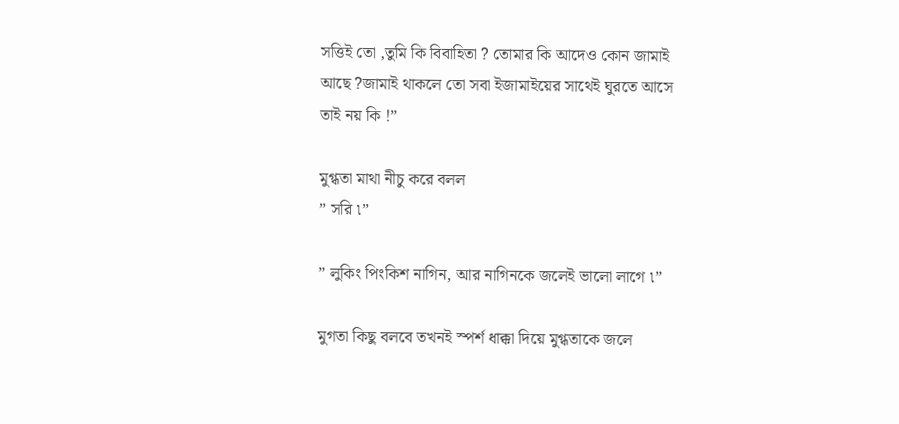সত্তিই তো ,তুমি কি বিবাহিতা ? তোমার কি আদেও কোন জামাই আছে ?জামাই থাকলে তো সবা ইজামাইয়ের সাথেই ঘুরতে আসে তাই নয় কি !”

মুগ্ধতা মাথা নীচু করে বলল
” সরি ৷”

” লুকিং পিংকিশ নাগিন, আর নাগিনকে জলেই ভালো লাগে ৷”

মুগতা কিছু বলবে তখনই স্পর্শ ধাক্কা দিয়ে মুগ্ধতাকে জলে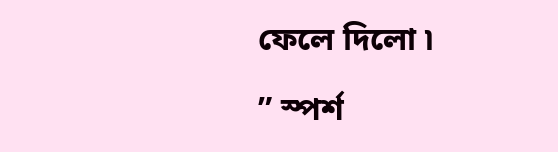ফেলে দিলো ৷

” স্পর্শ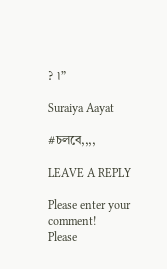? ৷”

Suraiya Aayat

#চলবে,,,,

LEAVE A REPLY

Please enter your comment!
Please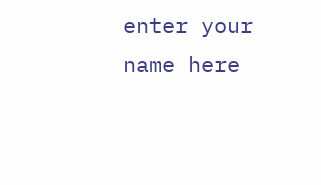enter your name here